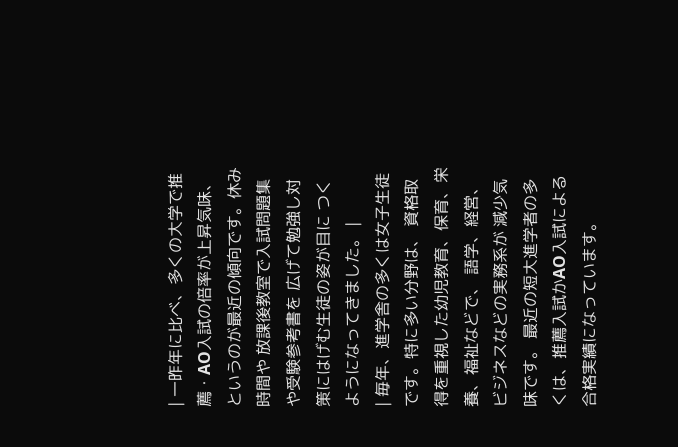| 一昨年に比べ、多くの大学で推薦・AO入試の倍率が上昇気味、 というのが最近の傾向です。休み時間や 放課後教室で入試問題集や受験参考書を 広げて勉強し対策にはげむ生徒の姿が目に つくようになってきました。 |
| 毎年、進学舎の多くは女子生徒です。特に多い分野は、 資格取得を重視した幼児教育、保育、栄養、福祉などで、 語学、経営、ビジネスなどの実務系が 減少気味です。 最近の短大進学者の多くは、推薦入試かAO入試による 合格実績になっています。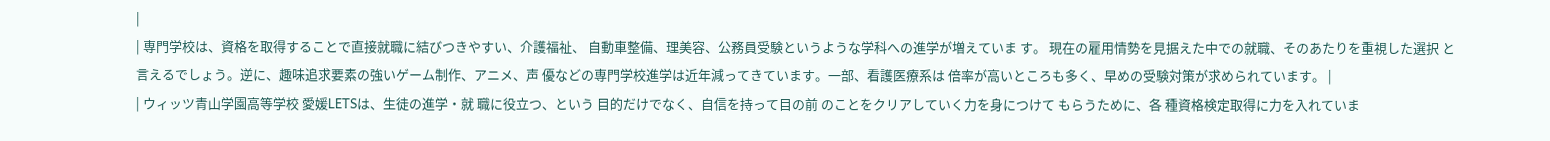|
| 専門学校は、資格を取得することで直接就職に結びつきやすい、介護福祉、 自動車整備、理美容、公務員受験というような学科への進学が増えていま す。 現在の雇用情勢を見据えた中での就職、そのあたりを重視した選択 と言えるでしょう。逆に、趣味追求要素の強いゲーム制作、アニメ、声 優などの専門学校進学は近年減ってきています。一部、看護医療系は 倍率が高いところも多く、早めの受験対策が求められています。 |
| ウィッツ青山学園高等学校 愛媛LETSは、生徒の進学・就 職に役立つ、という 目的だけでなく、自信を持って目の前 のことをクリアしていく力を身につけて もらうために、各 種資格検定取得に力を入れていま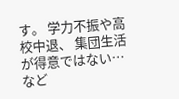す。 学力不振や高校中退、 集団生活が得意ではない…など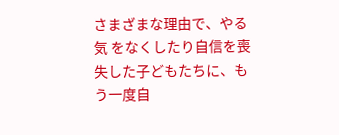さまざまな理由で、やる 気 をなくしたり自信を喪失した子どもたちに、もう一度自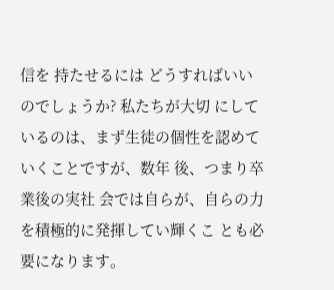信を 持たせるには どうすればいいのでしょうか? 私たちが大切 にしているのは、まず生徒の個性を認めていくことですが、数年 後、つまり卒業後の実社 会では自らが、自らの力を積極的に発揮してい輝くこ とも必要になります。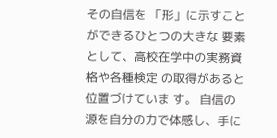その自信を 「形」に示すことができるひとつの大きな 要素として、高校在学中の実務資格や各種検定 の取得があると位置づけていま す。 自信の源を自分の力で体感し、手に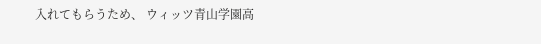入れてもらうため、 ウィッツ青山学園高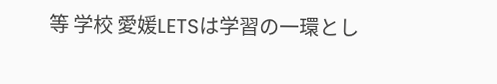等 学校 愛媛LETSは学習の一環とし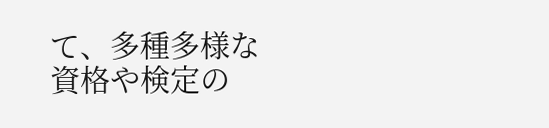て、多種多様な資格や検定の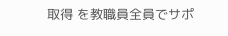取得 を教職員全員でサポ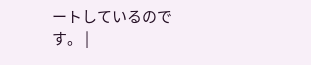ートしているのです。 |